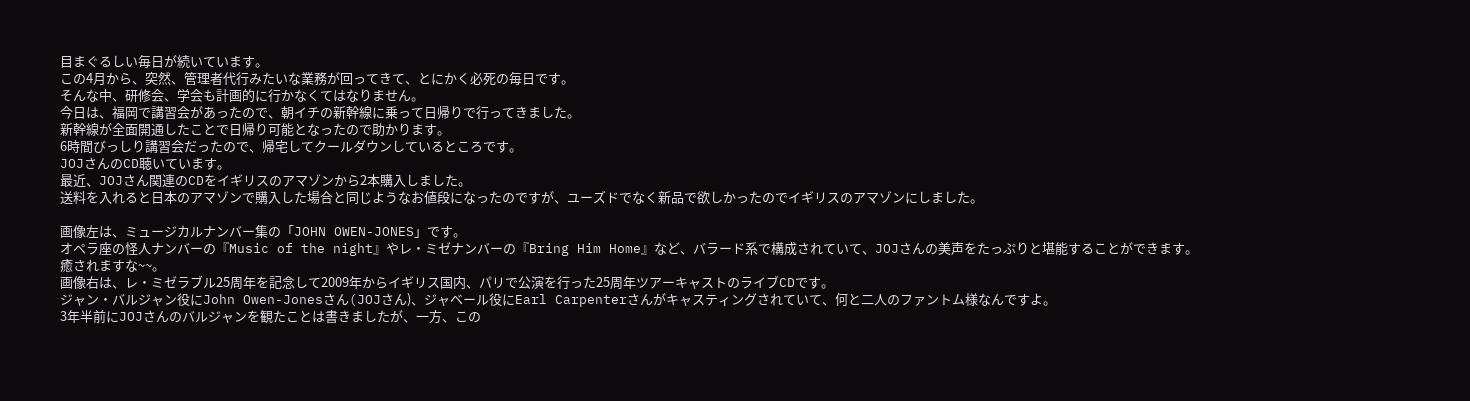目まぐるしい毎日が続いています。
この4月から、突然、管理者代行みたいな業務が回ってきて、とにかく必死の毎日です。
そんな中、研修会、学会も計画的に行かなくてはなりません。
今日は、福岡で講習会があったので、朝イチの新幹線に乗って日帰りで行ってきました。
新幹線が全面開通したことで日帰り可能となったので助かります。
6時間びっしり講習会だったので、帰宅してクールダウンしているところです。
JOJさんのCD聴いています。
最近、JOJさん関連のCDをイギリスのアマゾンから2本購入しました。
送料を入れると日本のアマゾンで購入した場合と同じようなお値段になったのですが、ユーズドでなく新品で欲しかったのでイギリスのアマゾンにしました。

画像左は、ミュージカルナンバー集の「JOHN OWEN-JONES」です。
オペラ座の怪人ナンバーの『Music of the night』やレ・ミゼナンバーの『Bring Him Home』など、バラード系で構成されていて、JOJさんの美声をたっぷりと堪能することができます。
癒されますな~~。
画像右は、レ・ミゼラブル25周年を記念して2009年からイギリス国内、パリで公演を行った25周年ツアーキャストのライブCDです。
ジャン・バルジャン役にJohn Owen-Jonesさん(JOJさん)、ジャベール役にEarl Carpenterさんがキャスティングされていて、何と二人のファントム様なんですよ。
3年半前にJOJさんのバルジャンを観たことは書きましたが、一方、この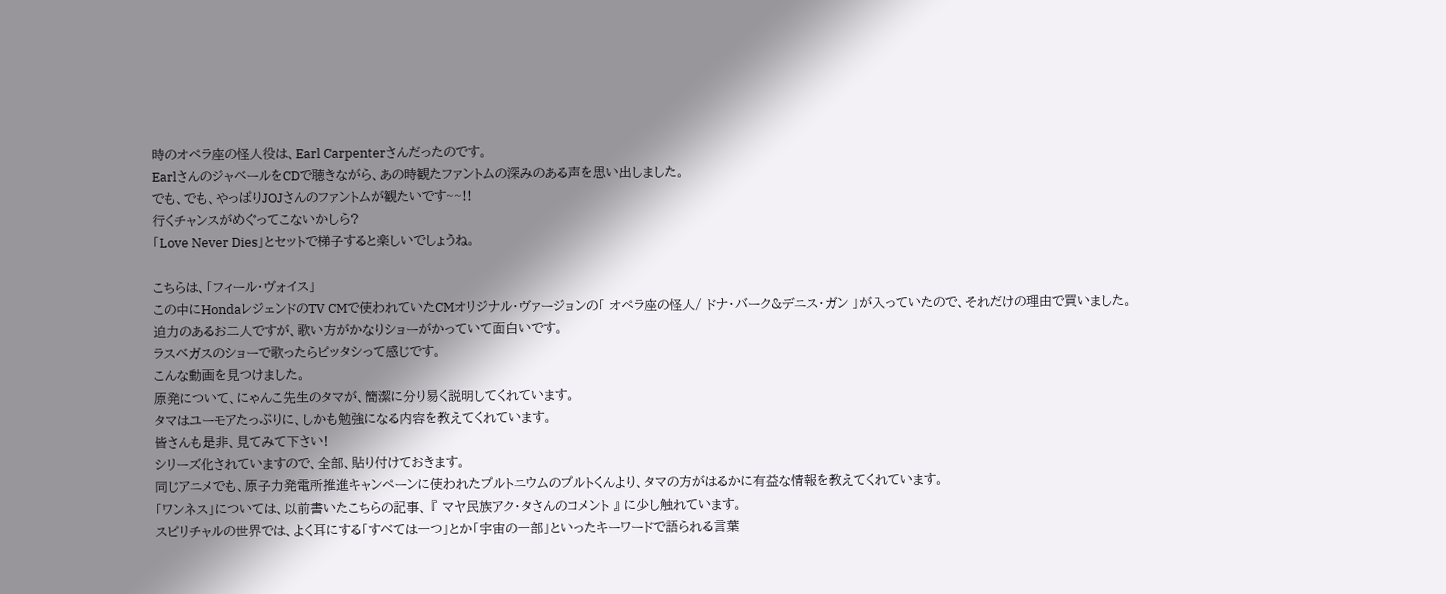時のオペラ座の怪人役は、Earl Carpenterさんだったのです。
EarlさんのジャベールをCDで聴きながら、あの時観たファントムの深みのある声を思い出しました。
でも、でも、やっぱりJOJさんのファントムが観たいです~~!!
行くチャンスがめぐってこないかしら?
「Love Never Dies」とセットで梯子すると楽しいでしょうね。

こちらは、「フィール・ヴォイス」
この中にHondaレジェンドのTV CMで使われていたCMオリジナル・ヴァージョンの「 オペラ座の怪人/ ドナ・バーク&デニス・ガン 」が入っていたので、それだけの理由で買いました。
迫力のあるお二人ですが、歌い方がかなりショーがかっていて面白いです。
ラスベガスのショーで歌ったらピッタシって感じです。
こんな動画を見つけました。
原発について、にゃんこ先生のタマが、簡潔に分り易く説明してくれています。
タマはユーモアたっぷりに、しかも勉強になる内容を教えてくれています。
皆さんも是非、見てみて下さい!
シリーズ化されていますので、全部、貼り付けておきます。
同じアニメでも、原子力発電所推進キャンペーンに使われたプルトニウムのプルトくんより、タマの方がはるかに有益な情報を教えてくれています。
「ワンネス」については、以前書いたこちらの記事、 『 マヤ民族アク・タさんのコメント 』 に少し触れています。
スピリチャルの世界では、よく耳にする「すべては一つ」とか「宇宙の一部」といったキーワードで語られる言葉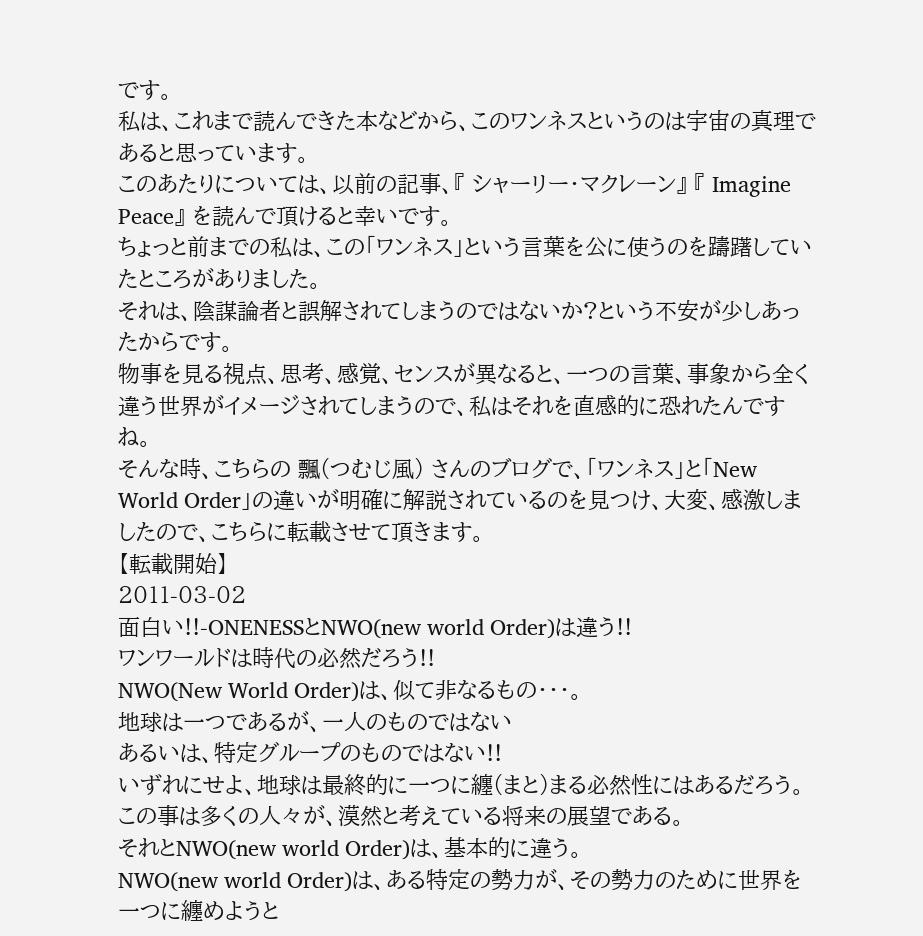です。
私は、これまで読んできた本などから、このワンネスというのは宇宙の真理であると思っています。
このあたりについては、以前の記事、『 シャーリー・マクレーン』 『 Imagine Peace』 を読んで頂けると幸いです。
ちょっと前までの私は、この「ワンネス」という言葉を公に使うのを躊躇していたところがありました。
それは、陰謀論者と誤解されてしまうのではないか?という不安が少しあったからです。
物事を見る視点、思考、感覚、センスが異なると、一つの言葉、事象から全く違う世界がイメージされてしまうので、私はそれを直感的に恐れたんですね。
そんな時、こちらの 飄(つむじ風) さんのブログで、「ワンネス」と「New World Order」の違いが明確に解説されているのを見つけ、大変、感激しましたので、こちらに転載させて頂きます。
【転載開始】
2011-03-02
面白い!!-ONENESSとNWO(new world Order)は違う!!
ワンワールドは時代の必然だろう!!
NWO(New World Order)は、似て非なるもの・・・。
地球は一つであるが、一人のものではない
あるいは、特定グループのものではない!!
いずれにせよ、地球は最終的に一つに纏(まと)まる必然性にはあるだろう。この事は多くの人々が、漠然と考えている将来の展望である。
それとNWO(new world Order)は、基本的に違う。
NWO(new world Order)は、ある特定の勢力が、その勢力のために世界を一つに纏めようと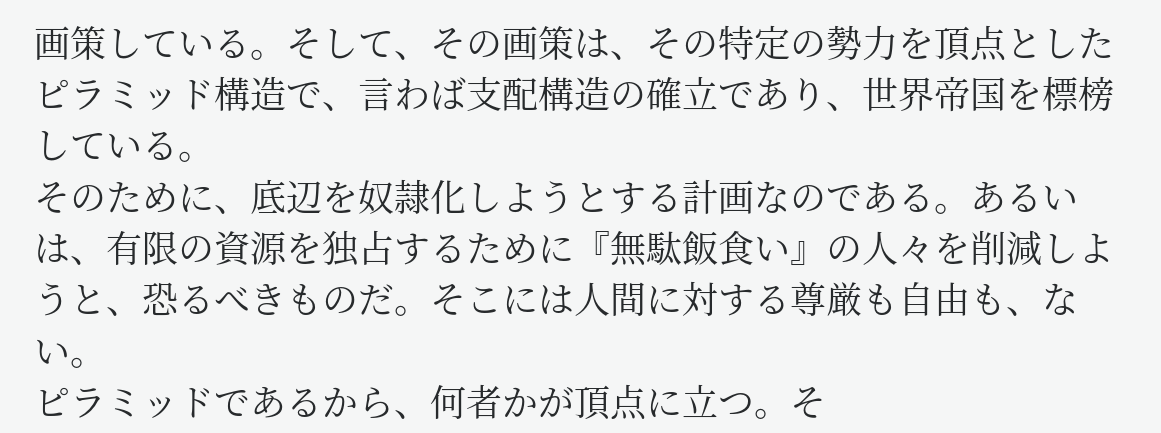画策している。そして、その画策は、その特定の勢力を頂点としたピラミッド構造で、言わば支配構造の確立であり、世界帝国を標榜している。
そのために、底辺を奴隷化しようとする計画なのである。あるいは、有限の資源を独占するために『無駄飯食い』の人々を削減しようと、恐るべきものだ。そこには人間に対する尊厳も自由も、ない。
ピラミッドであるから、何者かが頂点に立つ。そ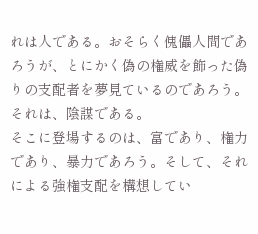れは人である。おそらく傀儡人間であろうが、とにかく偽の権威を飾った偽りの支配者を夢見ているのであろう。
それは、陰謀である。
そこに登場するのは、富であり、権力であり、暴力であろう。そして、それによる強権支配を構想してい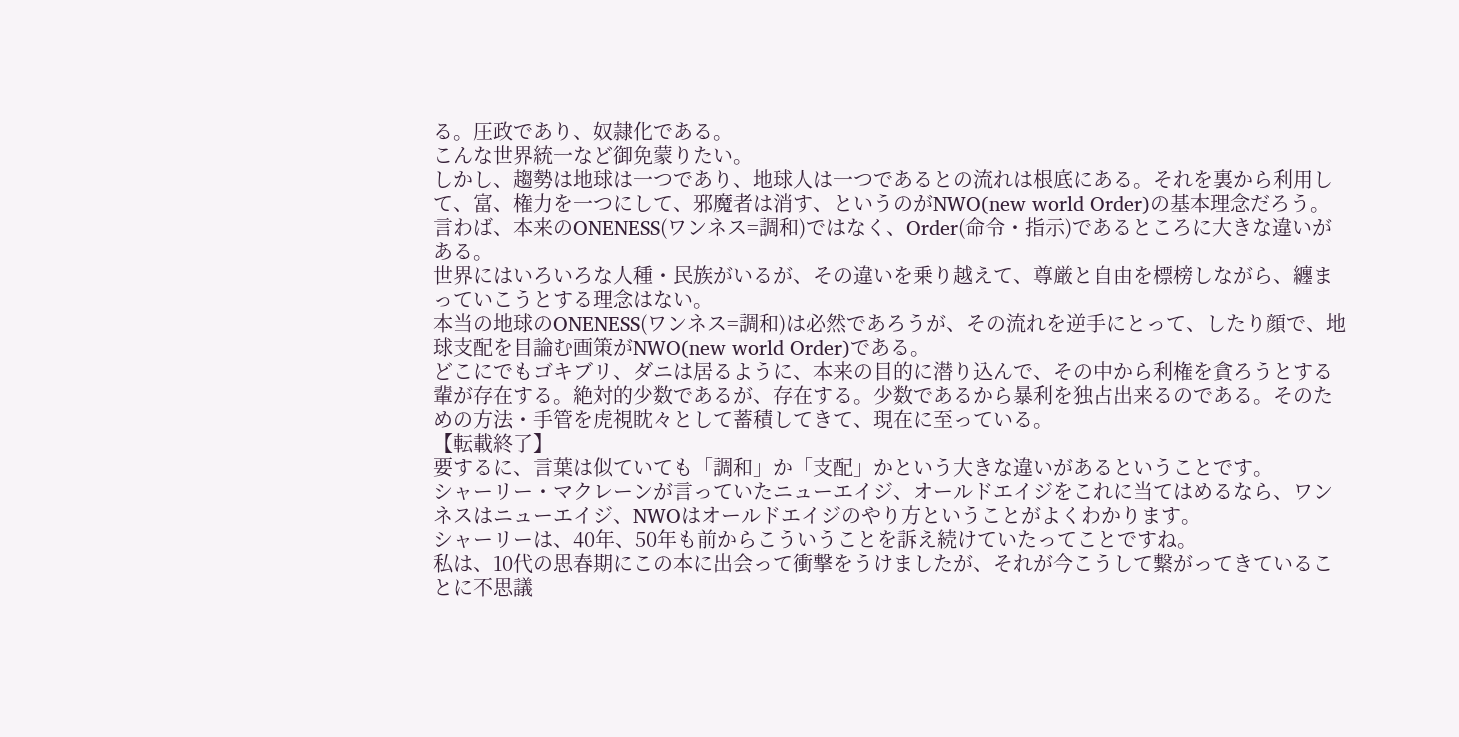る。圧政であり、奴隷化である。
こんな世界統一など御免蒙りたい。
しかし、趨勢は地球は一つであり、地球人は一つであるとの流れは根底にある。それを裏から利用して、富、権力を一つにして、邪魔者は消す、というのがNWO(new world Order)の基本理念だろう。
言わば、本来のONENESS(ワンネス=調和)ではなく、Order(命令・指示)であるところに大きな違いがある。
世界にはいろいろな人種・民族がいるが、その違いを乗り越えて、尊厳と自由を標榜しながら、纏まっていこうとする理念はない。
本当の地球のONENESS(ワンネス=調和)は必然であろうが、その流れを逆手にとって、したり顔で、地球支配を目論む画策がNWO(new world Order)である。
どこにでもゴキブリ、ダニは居るように、本来の目的に潜り込んで、その中から利権を貪ろうとする輩が存在する。絶対的少数であるが、存在する。少数であるから暴利を独占出来るのである。そのための方法・手管を虎視眈々として蓄積してきて、現在に至っている。
【転載終了】
要するに、言葉は似ていても「調和」か「支配」かという大きな違いがあるということです。
シャーリー・マクレーンが言っていたニューエイジ、オールドエイジをこれに当てはめるなら、ワンネスはニューエイジ、NWOはオールドエイジのやり方ということがよくわかります。
シャーリーは、40年、50年も前からこういうことを訴え続けていたってことですね。
私は、10代の思春期にこの本に出会って衝撃をうけましたが、それが今こうして繋がってきていることに不思議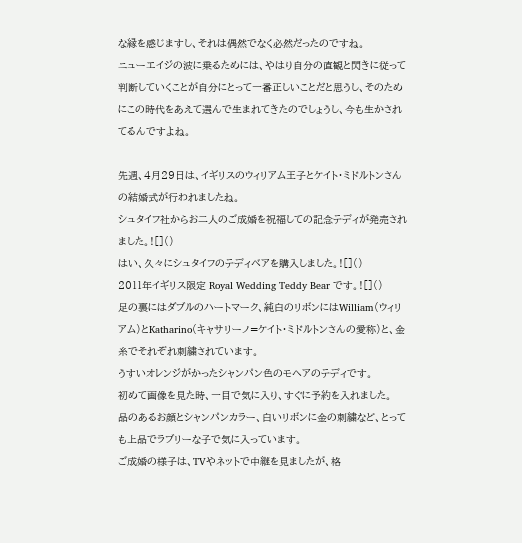な縁を感じますし、それは偶然でなく必然だったのですね。
ニューエイジの波に乗るためには、やはり自分の直観と閃きに従って判断していくことが自分にとって一番正しいことだと思うし、そのためにこの時代をあえて選んで生まれてきたのでしょうし、今も生かされてるんですよね。

先週、4月29日は、イギリスのウィリアム王子とケイト・ミドルトンさんの結婚式が行われましたね。
シュタイフ社からお二人のご成婚を祝福しての記念テディが発売されました。![]()
はい、久々にシュタイフのテディベアを購入しました。![]()
2011年イギリス限定 Royal Wedding Teddy Bear です。![]()
足の裏にはダブルのハートマーク、純白のリボンにはWilliam(ウィリアム)とKatharino(キャサリーノ=ケイト・ミドルトンさんの愛称)と、金糸でそれぞれ刺繍されています。
うすいオレンジがかったシャンパン色のモヘアのテディです。
初めて画像を見た時、一目で気に入り、すぐに予約を入れました。
品のあるお顔とシャンパンカラー、白いリボンに金の刺繍など、とっても上品でラブリーな子で気に入っています。
ご成婚の様子は、TVやネットで中継を見ましたが、格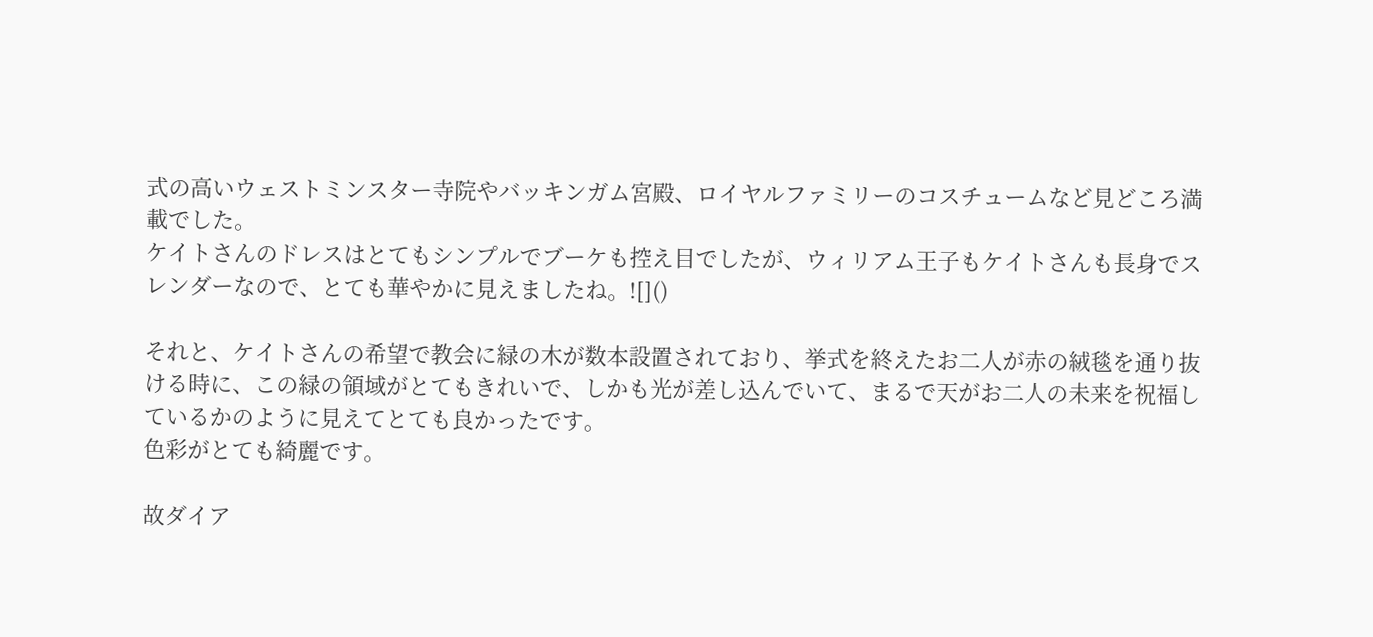式の高いウェストミンスター寺院やバッキンガム宮殿、ロイヤルファミリーのコスチュームなど見どころ満載でした。
ケイトさんのドレスはとてもシンプルでブーケも控え目でしたが、ウィリアム王子もケイトさんも長身でスレンダーなので、とても華やかに見えましたね。![]()

それと、ケイトさんの希望で教会に緑の木が数本設置されており、挙式を終えたお二人が赤の絨毯を通り抜ける時に、この緑の領域がとてもきれいで、しかも光が差し込んでいて、まるで天がお二人の未来を祝福しているかのように見えてとても良かったです。
色彩がとても綺麗です。

故ダイア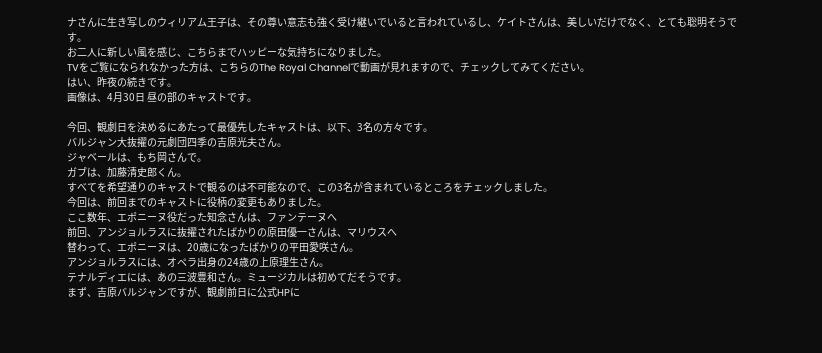ナさんに生き写しのウィリアム王子は、その尊い意志も強く受け継いでいると言われているし、ケイトさんは、美しいだけでなく、とても聡明そうです。
お二人に新しい風を感じ、こちらまでハッピーな気持ちになりました。
TVをご覧になられなかった方は、こちらのThe Royal Channelで動画が見れますので、チェックしてみてください。
はい、昨夜の続きです。
画像は、4月30日 昼の部のキャストです。

今回、観劇日を決めるにあたって最優先したキャストは、以下、3名の方々です。
バルジャン大抜擢の元劇団四季の吉原光夫さん。
ジャベールは、もち岡さんで。
ガブは、加藤清史郎くん。
すべてを希望通りのキャストで観るのは不可能なので、この3名が含まれているところをチェックしました。
今回は、前回までのキャストに役柄の変更もありました。
ここ数年、エポニーヌ役だった知念さんは、ファンテーヌへ
前回、アンジョルラスに抜擢されたばかりの原田優一さんは、マリウスへ
替わって、エポニーヌは、20歳になったばかりの平田愛咲さん。
アンジョルラスには、オペラ出身の24歳の上原理生さん。
テナルディエには、あの三波豊和さん。ミュージカルは初めてだそうです。
まず、吉原バルジャンですが、観劇前日に公式HPに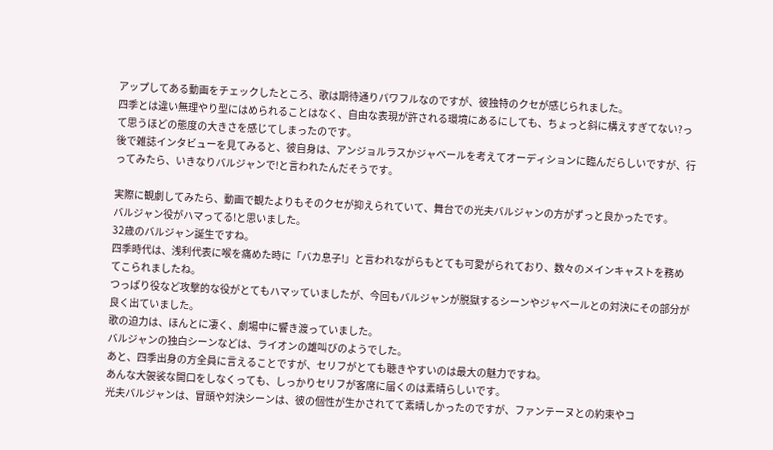アップしてある動画をチェックしたところ、歌は期待通りパワフルなのですが、彼独特のクセが感じられました。
四季とは違い無理やり型にはめられることはなく、自由な表現が許される環境にあるにしても、ちょっと斜に構えすぎてない?って思うほどの態度の大きさを感じてしまったのです。
後で雑誌インタビューを見てみると、彼自身は、アンジョルラスかジャベールを考えてオーディションに臨んだらしいですが、行ってみたら、いきなりバルジャンで!と言われたんだそうです。

実際に観劇してみたら、動画で観たよりもそのクセが抑えられていて、舞台での光夫バルジャンの方がずっと良かったです。
バルジャン役がハマってる!と思いました。
32歳のバルジャン誕生ですね。
四季時代は、浅利代表に喉を痛めた時に「バカ息子!」と言われながらもとても可愛がられており、数々のメインキャストを務めてこられましたね。
つっぱり役など攻撃的な役がとてもハマッていましたが、今回もバルジャンが脱獄するシーンやジャベールとの対決にその部分が良く出ていました。
歌の迫力は、ほんとに凄く、劇場中に響き渡っていました。
バルジャンの独白シーンなどは、ライオンの雄叫びのようでした。
あと、四季出身の方全員に言えることですが、セリフがとても聴きやすいのは最大の魅力ですね。
あんな大袈裟な開口をしなくっても、しっかりセリフが客席に届くのは素晴らしいです。
光夫バルジャンは、冒頭や対決シーンは、彼の個性が生かされてて素晴しかったのですが、ファンテーヌとの約束やコ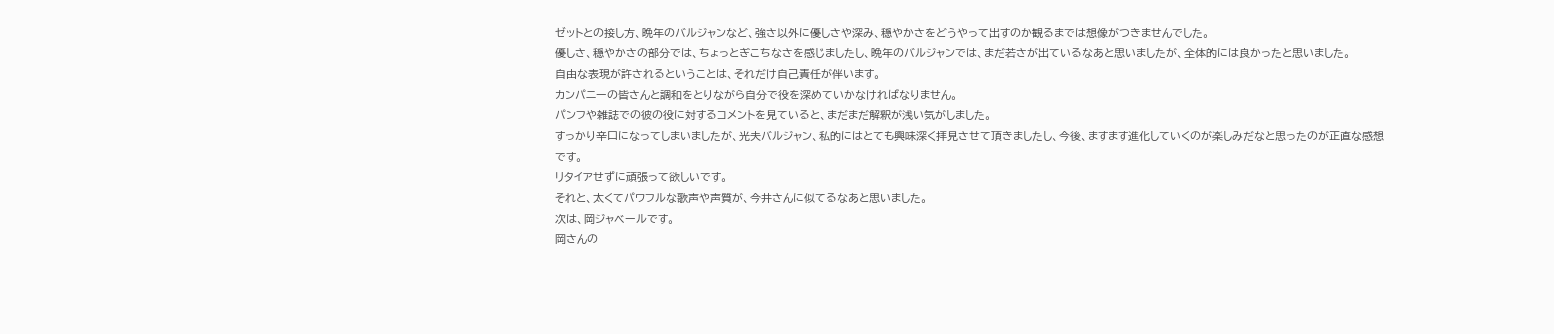ゼットとの接し方、晩年のバルジャンなど、強さ以外に優しさや深み、穏やかさをどうやって出すのか観るまでは想像がつきませんでした。
優しさ、穏やかさの部分では、ちょっとぎこちなさを感じましたし、晩年のバルジャンでは、まだ若さが出ているなあと思いましたが、全体的には良かったと思いました。
自由な表現が許されるということは、それだけ自己責任が伴います。
カンパニーの皆さんと調和をとりながら自分で役を深めていかなければなりません。
パンフや雑誌での彼の役に対するコメントを見ていると、まだまだ解釈が浅い気がしました。
すっかり辛口になってしまいましたが、光夫バルジャン、私的にはとても興味深く拝見させて頂きましたし、今後、ますます進化していくのが楽しみだなと思ったのが正直な感想です。
リタイアせずに頑張って欲しいです。
それと、太くてパワフルな歌声や声質が、今井さんに似てるなあと思いました。
次は、岡ジャベールです。
岡さんの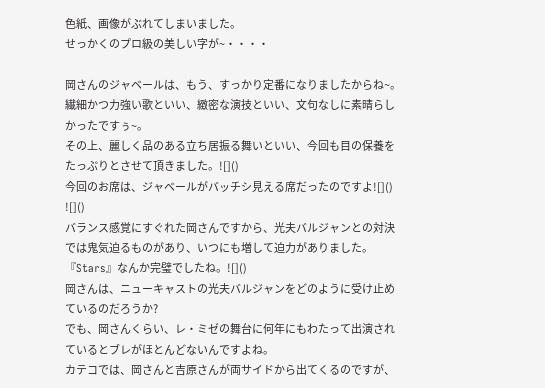色紙、画像がぶれてしまいました。
せっかくのプロ級の美しい字が~・・・・

岡さんのジャベールは、もう、すっかり定番になりましたからね~。
繊細かつ力強い歌といい、緻密な演技といい、文句なしに素晴らしかったですぅ~。
その上、麗しく品のある立ち居振る舞いといい、今回も目の保養をたっぷりとさせて頂きました。![]()
今回のお席は、ジャベールがバッチシ見える席だったのですよ![]()
![]()
バランス感覚にすぐれた岡さんですから、光夫バルジャンとの対決では鬼気迫るものがあり、いつにも増して迫力がありました。
『Stars』なんか完璧でしたね。![]()
岡さんは、ニューキャストの光夫バルジャンをどのように受け止めているのだろうか?
でも、岡さんくらい、レ・ミゼの舞台に何年にもわたって出演されているとブレがほとんどないんですよね。
カテコでは、岡さんと吉原さんが両サイドから出てくるのですが、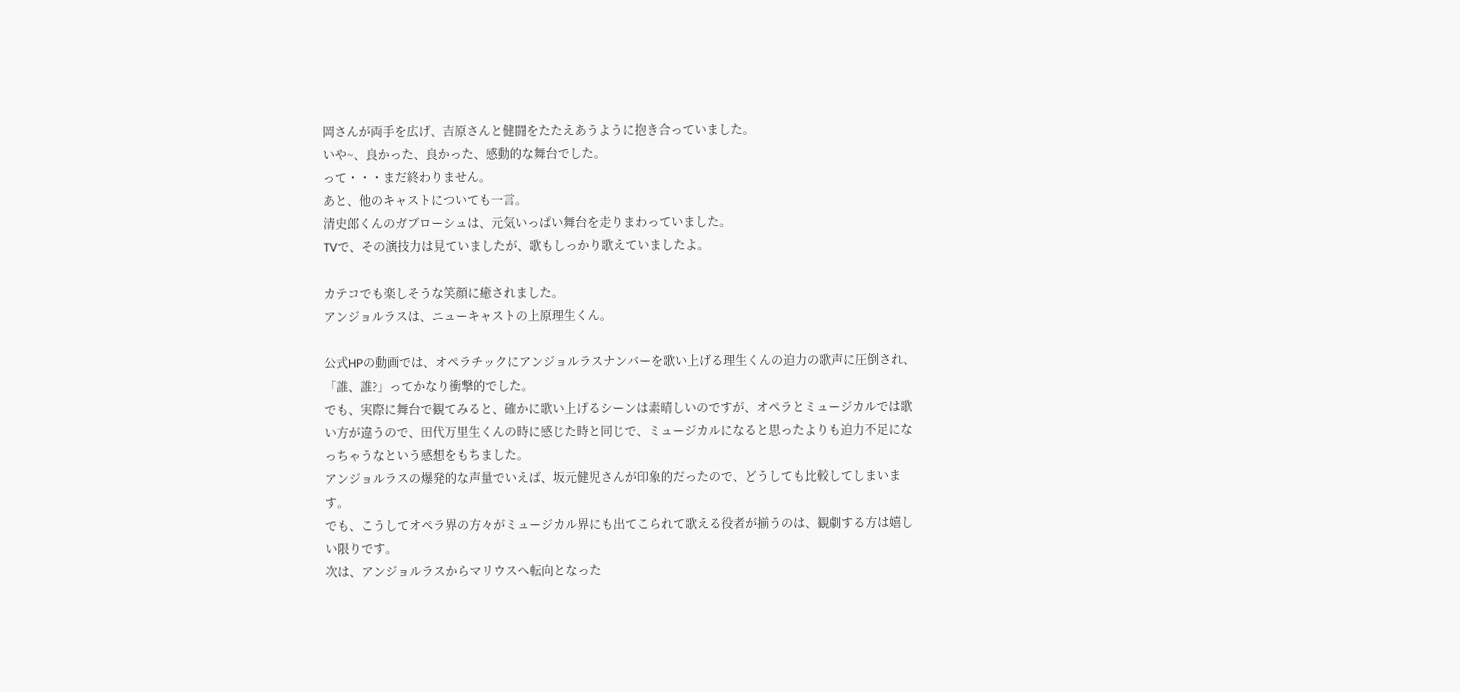岡さんが両手を広げ、吉原さんと健闘をたたえあうように抱き合っていました。
いや~、良かった、良かった、感動的な舞台でした。
って・・・まだ終わりません。
あと、他のキャストについても一言。
清史郎くんのガブローシュは、元気いっぱい舞台を走りまわっていました。
TVで、その演技力は見ていましたが、歌もしっかり歌えていましたよ。

カテコでも楽しそうな笑顔に癒されました。
アンジョルラスは、ニューキャストの上原理生くん。

公式HPの動画では、オペラチックにアンジョルラスナンバーを歌い上げる理生くんの迫力の歌声に圧倒され、「誰、誰?」ってかなり衝撃的でした。
でも、実際に舞台で観てみると、確かに歌い上げるシーンは素晴しいのですが、オペラとミュージカルでは歌い方が違うので、田代万里生くんの時に感じた時と同じで、ミュージカルになると思ったよりも迫力不足になっちゃうなという感想をもちました。
アンジョルラスの爆発的な声量でいえば、坂元健児さんが印象的だったので、どうしても比較してしまいます。
でも、こうしてオペラ界の方々がミュージカル界にも出てこられて歌える役者が揃うのは、観劇する方は嬉しい限りです。
次は、アンジョルラスからマリウスへ転向となった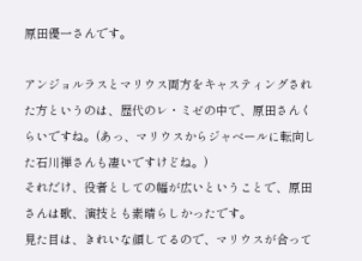原田優一さんです。

アンジョルラスとマリウス両方をキャスティングされた方というのは、歴代のレ・ミゼの中で、原田さんくらいですね。(あっ、マリウスからジャベールに転向した石川禅さんも凄いですけどね。)
それだけ、役者としての幅が広いということで、原田さんは歌、演技とも素晴らしかったです。
見た目は、きれいな顔してるので、マリウスが合って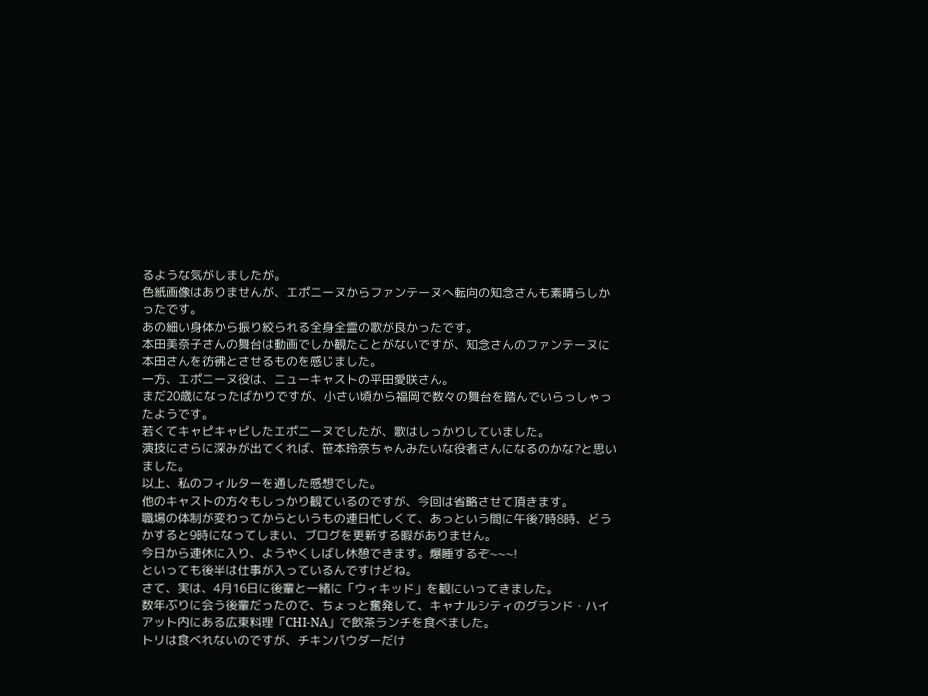るような気がしましたが。
色紙画像はありませんが、エポニーヌからファンテーヌへ転向の知念さんも素晴らしかったです。
あの細い身体から振り絞られる全身全霊の歌が良かったです。
本田美奈子さんの舞台は動画でしか観たことがないですが、知念さんのファンテーヌに本田さんを彷彿とさせるものを感じました。
一方、エポニーヌ役は、ニューキャストの平田愛咲さん。
まだ20歳になったばかりですが、小さい頃から福岡で数々の舞台を踏んでいらっしゃったようです。
若くてキャピキャピしたエポニーヌでしたが、歌はしっかりしていました。
演技にさらに深みが出てくれば、笹本玲奈ちゃんみたいな役者さんになるのかな?と思いました。
以上、私のフィルターを通した感想でした。
他のキャストの方々もしっかり観ているのですが、今回は省略させて頂きます。
職場の体制が変わってからというもの連日忙しくて、あっという間に午後7時8時、どうかすると9時になってしまい、ブログを更新する暇がありません。
今日から連休に入り、ようやくしばし休憩できます。爆睡するぞ~~~!
といっても後半は仕事が入っているんですけどね。
さて、実は、4月16日に後輩と一緒に「ウィキッド」を観にいってきました。
数年ぶりに会う後輩だったので、ちょっと奮発して、キャナルシティのグランド・ハイアット内にある広東料理「CHI-NA」で飲茶ランチを食べました。
トリは食べれないのですが、チキンパウダーだけ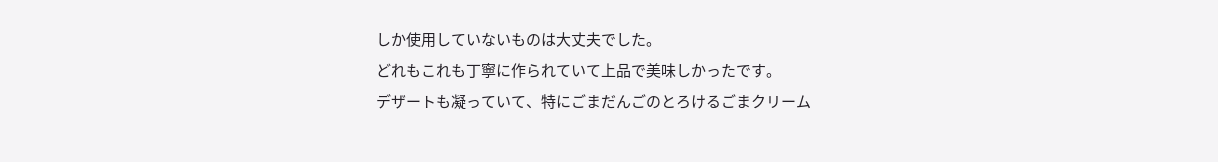しか使用していないものは大丈夫でした。
どれもこれも丁寧に作られていて上品で美味しかったです。
デザートも凝っていて、特にごまだんごのとろけるごまクリーム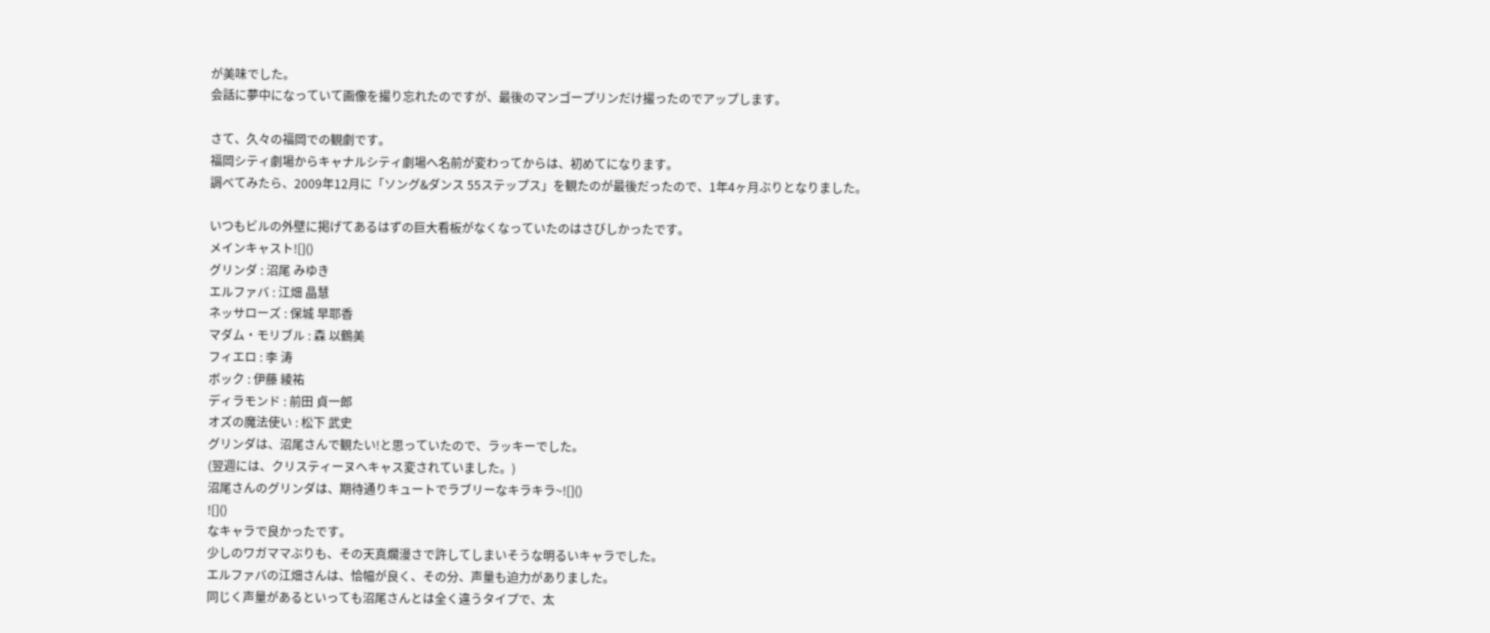が美味でした。
会話に夢中になっていて画像を撮り忘れたのですが、最後のマンゴープリンだけ撮ったのでアップします。

さて、久々の福岡での観劇です。
福岡シティ劇場からキャナルシティ劇場へ名前が変わってからは、初めてになります。
調べてみたら、2009年12月に「ソング&ダンス 55ステップス」を観たのが最後だったので、1年4ヶ月ぶりとなりました。

いつもビルの外壁に掲げてあるはずの巨大看板がなくなっていたのはさびしかったです。
メインキャスト![]()
グリンダ : 沼尾 みゆき
エルファバ : 江畑 晶慧
ネッサローズ : 保城 早耶香
マダム・モリブル : 森 以鶴美
フィエロ : 李 涛
ボック : 伊藤 綾祐
ディラモンド : 前田 貞一郎
オズの魔法使い : 松下 武史
グリンダは、沼尾さんで観たい!と思っていたので、ラッキーでした。
(翌週には、クリスティーヌへキャス変されていました。)
沼尾さんのグリンダは、期待通りキュートでラブリーなキラキラ~![]()
![]()
なキャラで良かったです。
少しのワガママぶりも、その天真爛漫さで許してしまいそうな明るいキャラでした。
エルファバの江畑さんは、恰幅が良く、その分、声量も迫力がありました。
同じく声量があるといっても沼尾さんとは全く違うタイプで、太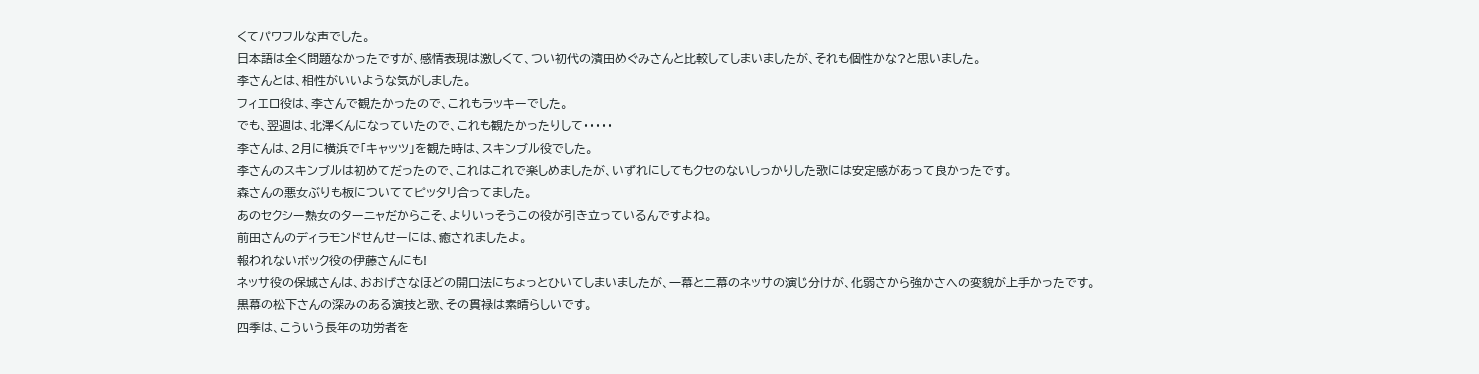くてパワフルな声でした。
日本語は全く問題なかったですが、感情表現は激しくて、つい初代の濱田めぐみさんと比較してしまいましたが、それも個性かな?と思いました。
李さんとは、相性がいいような気がしました。
フィエロ役は、李さんで観たかったので、これもラッキーでした。
でも、翌週は、北澤くんになっていたので、これも観たかったりして・・・・・
李さんは、2月に横浜で「キャッツ」を観た時は、スキンブル役でした。
李さんのスキンブルは初めてだったので、これはこれで楽しめましたが、いずれにしてもクセのないしっかりした歌には安定感があって良かったです。
森さんの悪女ぶりも板についててピッタリ合ってました。
あのセクシー熟女のターニャだからこそ、よりいっそうこの役が引き立っているんですよね。
前田さんのディラモンドせんせーには、癒されましたよ。
報われないボック役の伊藤さんにも!
ネッサ役の保城さんは、おおげさなほどの開口法にちょっとひいてしまいましたが、一幕と二幕のネッサの演じ分けが、化弱さから強かさへの変貌が上手かったです。
黒幕の松下さんの深みのある演技と歌、その貫禄は素晴らしいです。
四季は、こういう長年の功労者を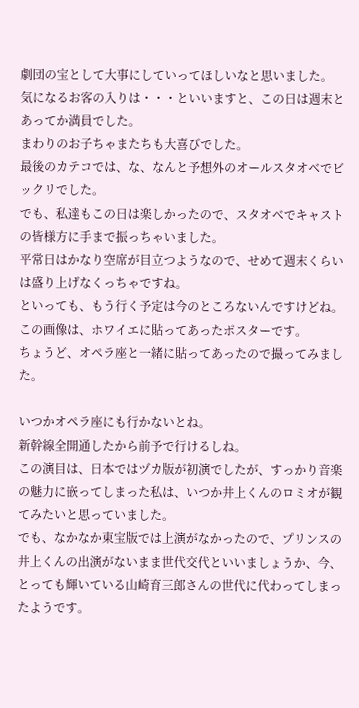劇団の宝として大事にしていってほしいなと思いました。
気になるお客の入りは・・・といいますと、この日は週末とあってか満員でした。
まわりのお子ちゃまたちも大喜びでした。
最後のカテコでは、な、なんと予想外のオールスタオベでビックリでした。
でも、私達もこの日は楽しかったので、スタオベでキャストの皆様方に手まで振っちゃいました。
平常日はかなり空席が目立つようなので、せめて週末くらいは盛り上げなくっちゃですね。
といっても、もう行く予定は今のところないんですけどね。
この画像は、ホワイエに貼ってあったポスターです。
ちょうど、オペラ座と一緒に貼ってあったので撮ってみました。

いつかオペラ座にも行かないとね。
新幹線全開通したから前予で行けるしね。
この演目は、日本ではヅカ版が初演でしたが、すっかり音楽の魅力に嵌ってしまった私は、いつか井上くんのロミオが観てみたいと思っていました。
でも、なかなか東宝版では上演がなかったので、プリンスの井上くんの出演がないまま世代交代といいましょうか、今、とっても輝いている山崎育三郎さんの世代に代わってしまったようです。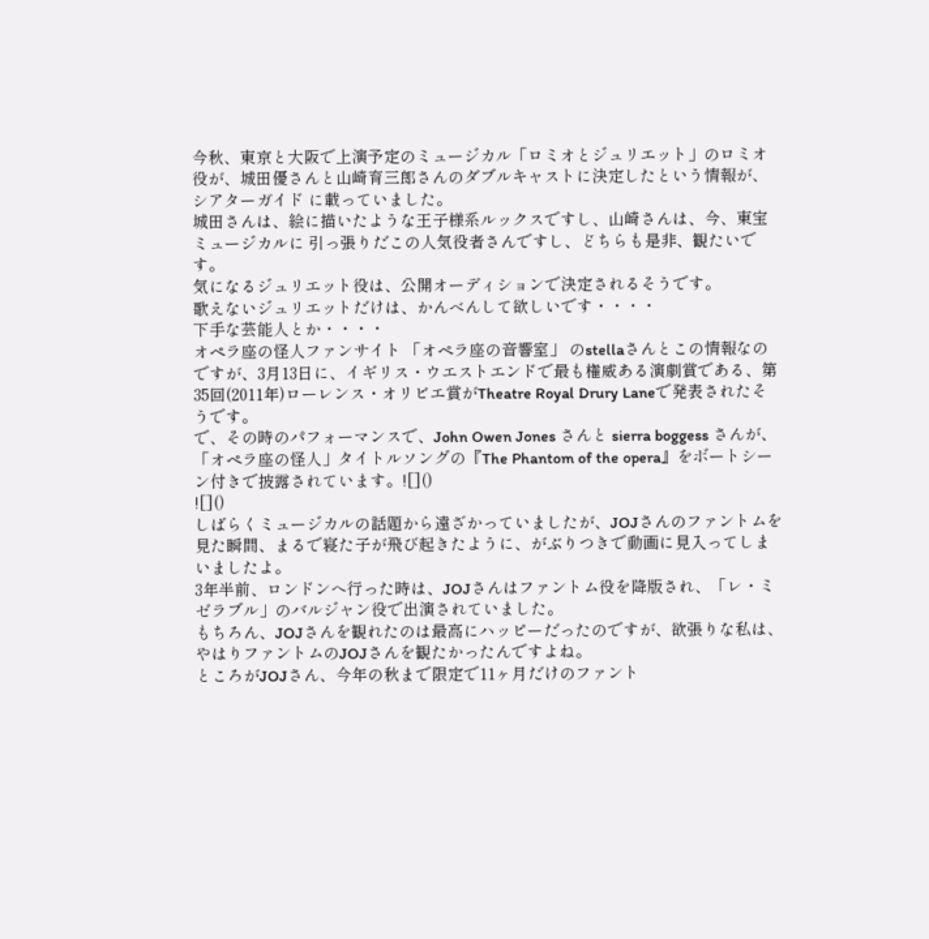今秋、東京と大阪で上演予定のミュージカル「ロミオとジュリエット」のロミオ役が、城田優さんと山崎育三郎さんのダブルキャストに決定したという情報が、シアターガイド に載っていました。
城田さんは、絵に描いたような王子様系ルックスですし、山崎さんは、今、東宝ミュージカルに 引っ張りだこの人気役者さんですし、どちらも是非、観たいです。
気になるジュリエット役は、公開オーディションで決定されるそうです。
歌えないジュリエットだけは、かんべんして欲しいです・・・・
下手な芸能人とか・・・・
オペラ座の怪人ファンサイト 「オペラ座の音響室」 のstellaさんとこの情報なのですが、3月13日に、イギリス・ウエストエンドで最も権威ある演劇賞である、第35回(2011年)ローレンス・オリビエ賞がTheatre Royal Drury Laneで発表されたそうです。
で、その時のパフォーマンスで、John Owen Jones さんと sierra boggess さんが、「オペラ座の怪人」タイトルソングの『The Phantom of the opera』をボートシーン付きで披露されています。![]()
![]()
しばらくミュージカルの話題から遠ざかっていましたが、JOJさんのファントムを見た瞬間、まるで寝た子が飛び起きたように、がぶりつきで動画に見入ってしまいましたよ。
3年半前、ロンドンへ行った時は、JOJさんはファントム役を降版され、「レ・ミゼラブル」のバルジャン役で出演されていました。
もちろん、JOJさんを観れたのは最高にハッピーだったのですが、欲張りな私は、やはりファントムのJOJさんを観たかったんですよね。
ところがJOJさん、今年の秋まで限定で11ヶ月だけのファント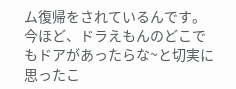ム復帰をされているんです。
今ほど、ドラえもんのどこでもドアがあったらな~と切実に思ったこ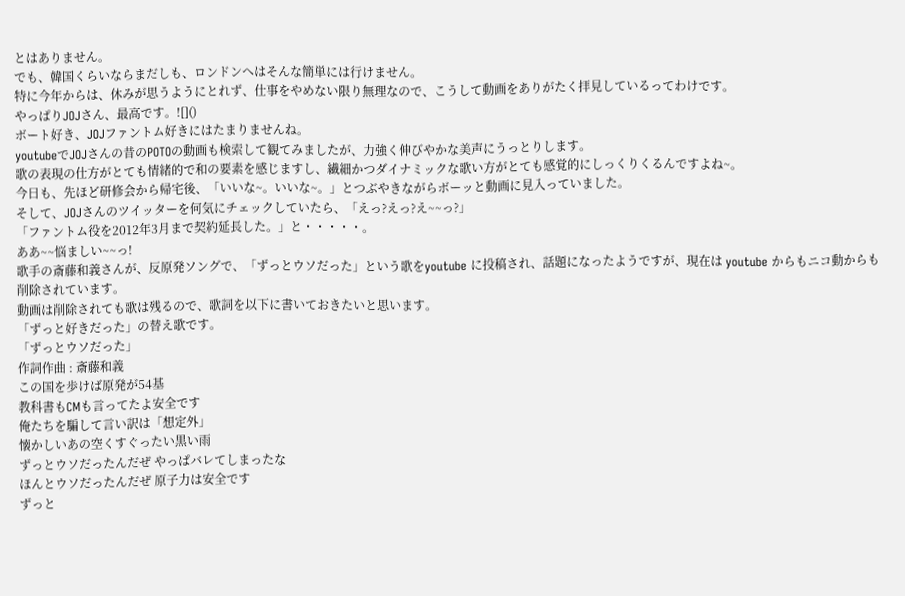とはありません。
でも、韓国くらいならまだしも、ロンドンへはそんな簡単には行けません。
特に今年からは、休みが思うようにとれず、仕事をやめない限り無理なので、こうして動画をありがたく拝見しているってわけです。
やっぱりJOJさん、最高です。![]()
ボート好き、JOJファントム好きにはたまりませんね。
youtubeでJOJさんの昔のPOTOの動画も検索して観てみましたが、力強く伸びやかな美声にうっとりします。
歌の表現の仕方がとても情緒的で和の要素を感じますし、繊細かつダイナミックな歌い方がとても感覚的にしっくりくるんですよね~。
今日も、先ほど研修会から帰宅後、「いいな~。いいな~。」とつぶやきながらボーッと動画に見入っていました。
そして、JOJさんのツイッターを何気にチェックしていたら、「えっ?えっ?え~~っ?」
「ファントム役を2012年3月まで契約延長した。」と・・・・・。
ああ~~悩ましい~~っ!
歌手の斎藤和義さんが、反原発ソングで、「ずっとウソだった」という歌をyoutube に投稿され、話題になったようですが、現在は youtube からもニコ動からも削除されています。
動画は削除されても歌は残るので、歌詞を以下に書いておきたいと思います。
「ずっと好きだった」の替え歌です。
「ずっとウソだった」
作詞作曲 : 斎藤和義
この国を歩けば原発が54基
教科書もCMも言ってたよ安全です
俺たちを騙して言い訳は「想定外」
懐かしいあの空くすぐったい黒い雨
ずっとウソだったんだぜ やっぱバレてしまったな
ほんとウソだったんだぜ 原子力は安全です
ずっと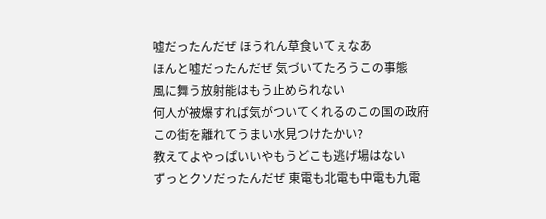嘘だったんだぜ ほうれん草食いてぇなあ
ほんと嘘だったんだぜ 気づいてたろうこの事態
風に舞う放射能はもう止められない
何人が被爆すれば気がついてくれるのこの国の政府
この街を離れてうまい水見つけたかい?
教えてよやっぱいいやもうどこも逃げ場はない
ずっとクソだったんだぜ 東電も北電も中電も九電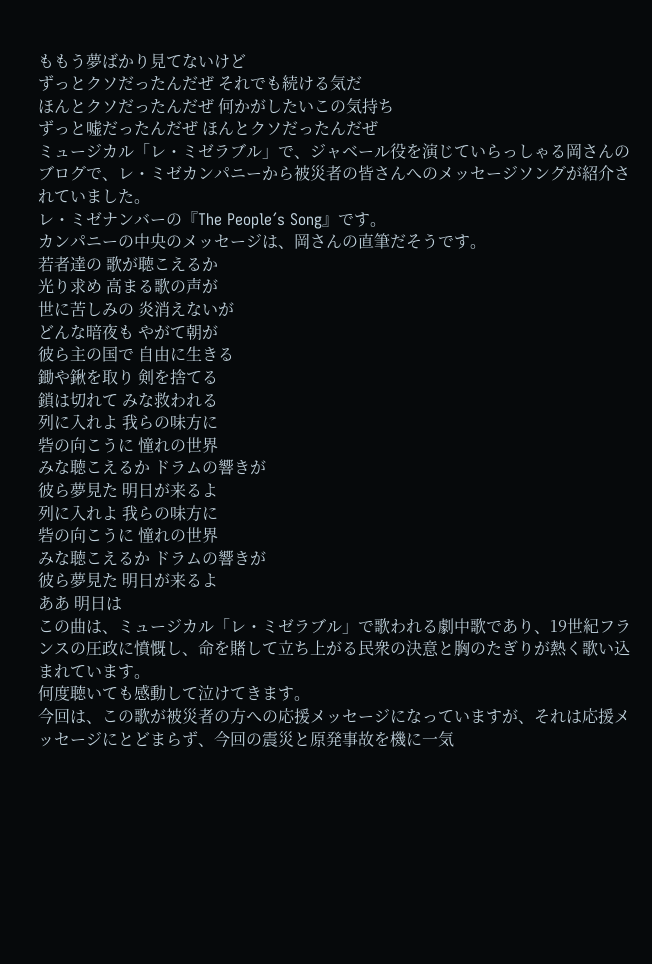ももう夢ばかり見てないけど
ずっとクソだったんだぜ それでも続ける気だ
ほんとクソだったんだぜ 何かがしたいこの気持ち
ずっと嘘だったんだぜ ほんとクソだったんだぜ
ミュージカル「レ・ミゼラブル」で、ジャベール役を演じていらっしゃる岡さんのブログで、レ・ミゼカンパニーから被災者の皆さんへのメッセージソングが紹介されていました。
レ・ミゼナンバーの『The People´s Song』です。
カンパニーの中央のメッセージは、岡さんの直筆だそうです。
若者達の 歌が聴こえるか
光り求め 高まる歌の声が
世に苦しみの 炎消えないが
どんな暗夜も やがて朝が
彼ら主の国で 自由に生きる
鋤や鍬を取り 剣を捨てる
鎖は切れて みな救われる
列に入れよ 我らの味方に
砦の向こうに 憧れの世界
みな聴こえるか ドラムの響きが
彼ら夢見た 明日が来るよ
列に入れよ 我らの味方に
砦の向こうに 憧れの世界
みな聴こえるか ドラムの響きが
彼ら夢見た 明日が来るよ
ああ 明日は
この曲は、ミュージカル「レ・ミゼラブル」で歌われる劇中歌であり、19世紀フランスの圧政に憤慨し、命を賭して立ち上がる民衆の決意と胸のたぎりが熱く歌い込まれています。
何度聴いても感動して泣けてきます。
今回は、この歌が被災者の方への応援メッセージになっていますが、それは応援メッセージにとどまらず、今回の震災と原発事故を機に一気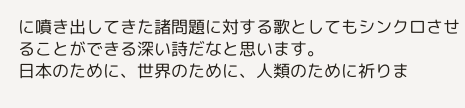に噴き出してきた諸問題に対する歌としてもシンクロさせることができる深い詩だなと思います。
日本のために、世界のために、人類のために祈りま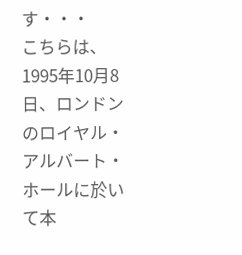す・・・
こちらは、1995年10月8日、ロンドンのロイヤル・アルバート・ホールに於いて本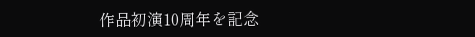作品初演10周年を記念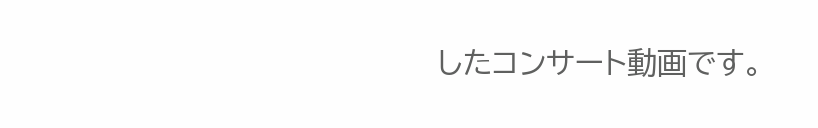したコンサート動画です。